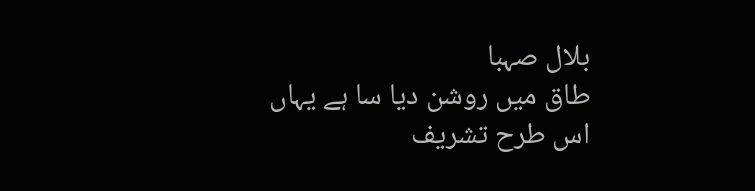بلال صہبا
طاق میں روشن دیا سا ہے یہاں
اس طرح تشریف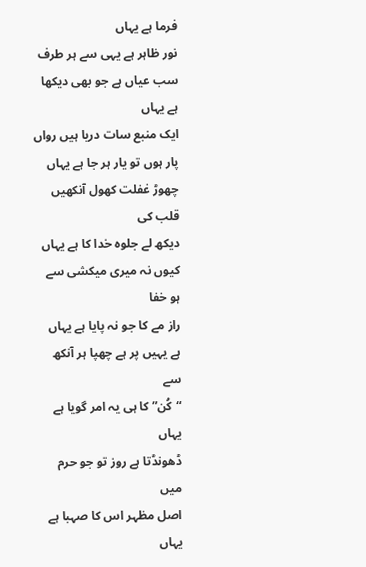فرما ہے یہاں
نور ظاہر ہے یہی سے ہر طرف
سب عیاں ہے جو بھی دیکھا ہے یہاں
ایک منبع سات دریا ہیں رواں
پار ہوں تو یار ہر جا ہے یہاں
چھوڑ غفلت کھول آنکھیں قلب کی
دیکھ لے جلوہ خدا کا ہے یہاں
کیوں نہ میری میکشی سے ہو خفا
راز مے کا جو نہ پایا ہے یہاں
ہے یہیں پر ہے چھپا ہر آنکھ سے
“کُن” کا ہی یہ امر گویا ہے یہاں
ڈھونڈتا ہے روز تو جو حرم میں
اصل مظہر اس کا صہبا ہے یہاں